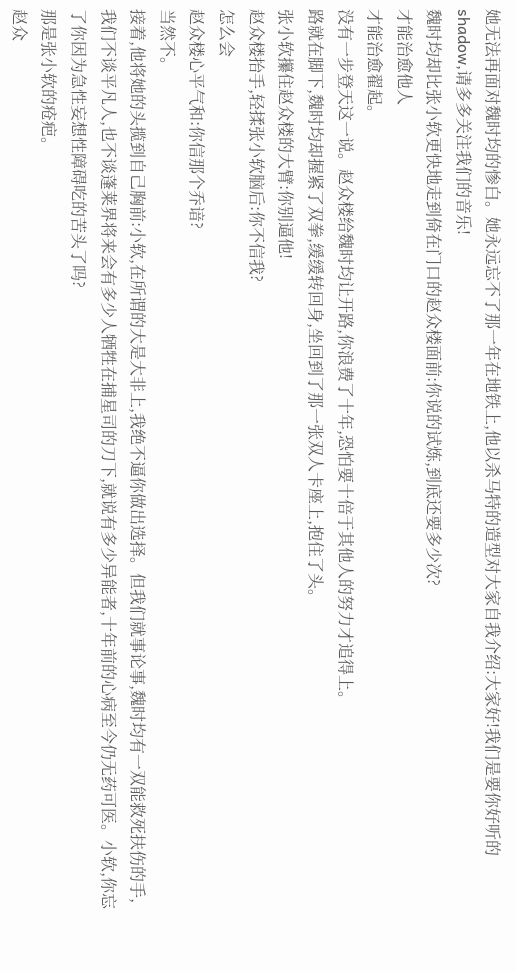她无法再面对魏时均的惨白。她永远忘不了那一年在地铁上,他以杀马特的造型对大家自我介绍:大家好!我们是要你好听的shadow,请多多关注我们的音乐!
魏时均却比张小软更快地走到倚在门口的赵众楼面前:你说的试炼,到底还要多少次?
才能治愈他人
才能治愈翟起。
没有一步登天这一说。赵众楼给魏时均让开路,你浪费了十年,恐怕要十倍于其他人的努力才追得上。
路就在脚下,魏时均却握紧了双拳,缓缓转回身,坐回到了那一张双人卡座上,抱住了头。
张小软攥住赵众楼的大臂:你别逼他!
赵众楼抬手,轻揉张小软脑后:你不信我?
怎么会
赵众楼心平气和:你信那个乔谙?
当然不。
接着,他将她的头揽到自己胸前:小软,在所谓的大是大非上,我绝不逼你做出选择。但我们就事论事,魏时均有一双能救死扶伤的手,我们不谈平凡人,也不谈蓬莱界将来会有多少人牺牲在捕星司的刀下,就说有多少异能者,十年前的心病至今仍无药可医。小软,你忘了你因为急性妄想性障碍吃的苦头了吗?
那是张小软的疮疤。
赵众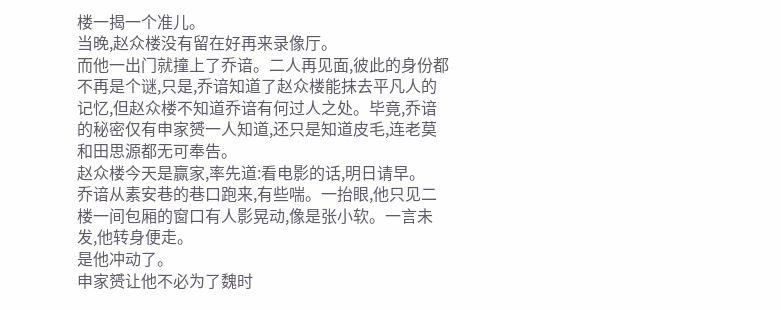楼一揭一个准儿。
当晚,赵众楼没有留在好再来录像厅。
而他一出门就撞上了乔谙。二人再见面,彼此的身份都不再是个谜,只是,乔谙知道了赵众楼能抹去平凡人的记忆,但赵众楼不知道乔谙有何过人之处。毕竟,乔谙的秘密仅有申家赟一人知道,还只是知道皮毛,连老莫和田思源都无可奉告。
赵众楼今天是赢家,率先道:看电影的话,明日请早。
乔谙从素安巷的巷口跑来,有些喘。一抬眼,他只见二楼一间包厢的窗口有人影晃动,像是张小软。一言未发,他转身便走。
是他冲动了。
申家赟让他不必为了魏时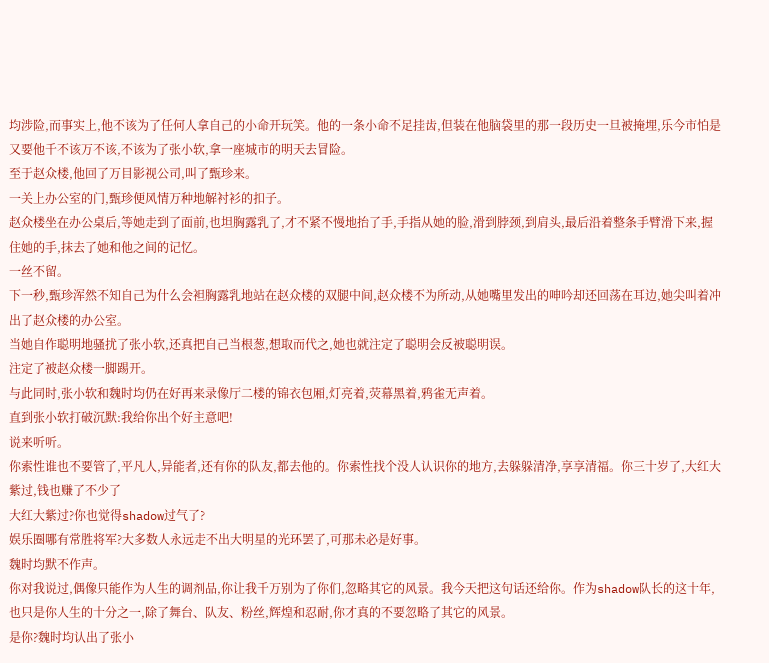均涉险,而事实上,他不该为了任何人拿自己的小命开玩笑。他的一条小命不足挂齿,但装在他脑袋里的那一段历史一旦被掩埋,乐今市怕是又要他千不该万不该,不该为了张小软,拿一座城市的明天去冒险。
至于赵众楼,他回了万目影视公司,叫了甄珍来。
一关上办公室的门,甄珍便风情万种地解衬衫的扣子。
赵众楼坐在办公桌后,等她走到了面前,也坦胸露乳了,才不紧不慢地抬了手,手指从她的脸,滑到脖颈,到肩头,最后沿着整条手臂滑下来,握住她的手,抹去了她和他之间的记忆。
一丝不留。
下一秒,甄珍浑然不知自己为什么会袒胸露乳地站在赵众楼的双腿中间,赵众楼不为所动,从她嘴里发出的呻吟却还回荡在耳边,她尖叫着冲出了赵众楼的办公室。
当她自作聪明地骚扰了张小软,还真把自己当根葱,想取而代之,她也就注定了聪明会反被聪明误。
注定了被赵众楼一脚踢开。
与此同时,张小软和魏时均仍在好再来录像厅二楼的锦衣包厢,灯亮着,荧幕黑着,鸦雀无声着。
直到张小软打破沉默:我给你出个好主意吧!
说来听听。
你索性谁也不要管了,平凡人,异能者,还有你的队友,都去他的。你索性找个没人认识你的地方,去躲躲清净,享享清福。你三十岁了,大红大紫过,钱也赚了不少了
大红大紫过?你也觉得shadow过气了?
娱乐圈哪有常胜将军?大多数人永远走不出大明星的光环罢了,可那未必是好事。
魏时均默不作声。
你对我说过,偶像只能作为人生的调剂品,你让我千万别为了你们,忽略其它的风景。我今天把这句话还给你。作为shadow队长的这十年,也只是你人生的十分之一,除了舞台、队友、粉丝,辉煌和忍耐,你才真的不要忽略了其它的风景。
是你?魏时均认出了张小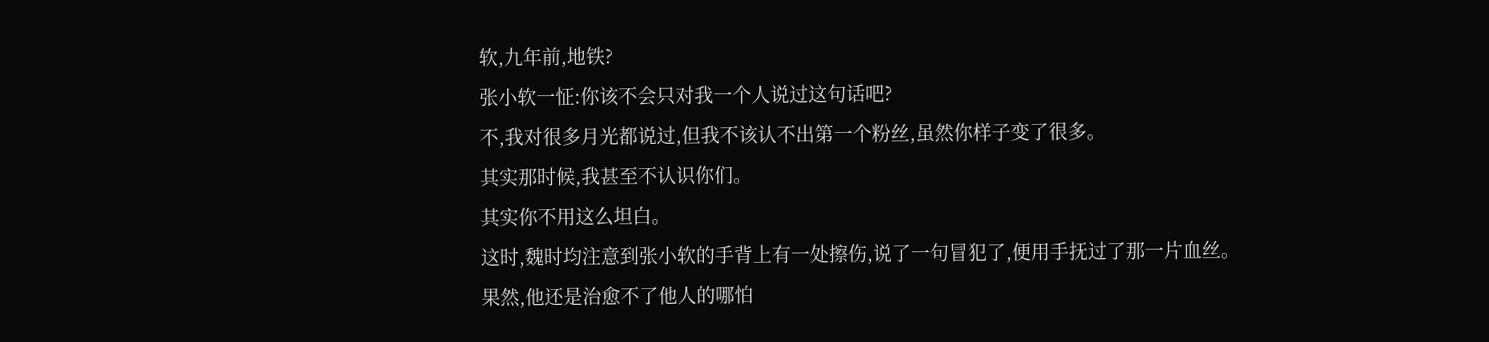软,九年前,地铁?
张小软一怔:你该不会只对我一个人说过这句话吧?
不,我对很多月光都说过,但我不该认不出第一个粉丝,虽然你样子变了很多。
其实那时候,我甚至不认识你们。
其实你不用这么坦白。
这时,魏时均注意到张小软的手背上有一处擦伤,说了一句冒犯了,便用手抚过了那一片血丝。
果然,他还是治愈不了他人的哪怕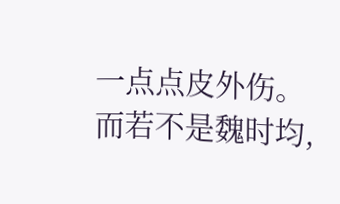一点点皮外伤。
而若不是魏时均,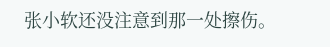张小软还没注意到那一处擦伤。